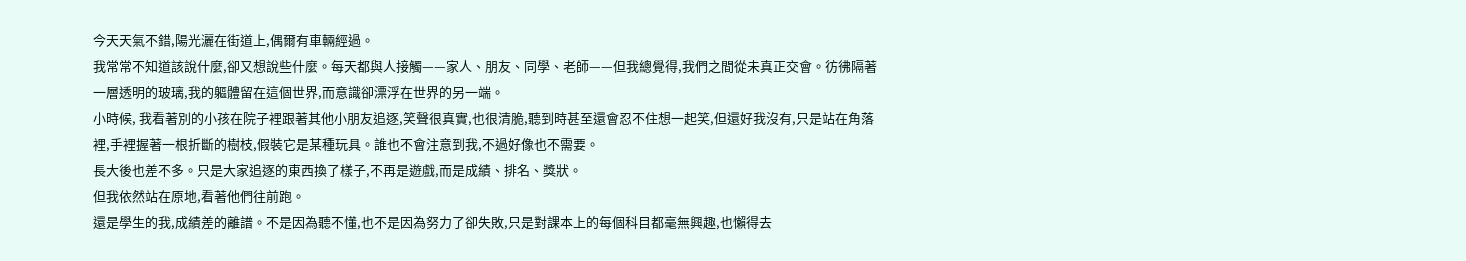今天天氣不錯,陽光灑在街道上,偶爾有車輛經過。
我常常不知道該說什麼,卻又想說些什麼。每天都與人接觸——家人、朋友、同學、老師——但我總覺得,我們之間從未真正交會。彷彿隔著一層透明的玻璃,我的軀體留在這個世界,而意識卻漂浮在世界的另一端。
小時候, 我看著別的小孩在院子裡跟著其他小朋友追逐,笑聲很真實,也很清脆,聽到時甚至還會忍不住想一起笑,但還好我沒有,只是站在角落裡,手裡握著一根折斷的樹枝,假裝它是某種玩具。誰也不會注意到我,不過好像也不需要。
長大後也差不多。只是大家追逐的東西換了樣子,不再是遊戲,而是成績、排名、獎狀。
但我依然站在原地,看著他們往前跑。
還是學生的我,成績差的離譜。不是因為聽不懂,也不是因為努力了卻失敗,只是對課本上的每個科目都毫無興趣,也懶得去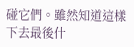碰它們。雖然知道這樣下去最後什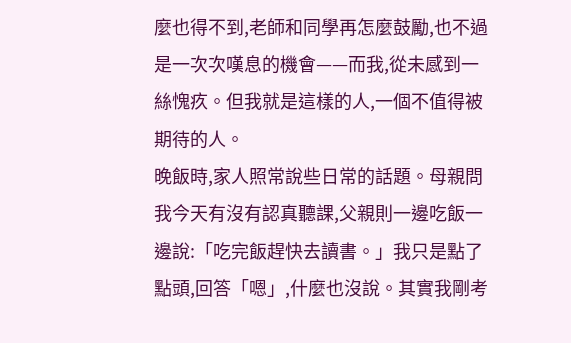麼也得不到,老師和同學再怎麼鼓勵,也不過是一次次嘆息的機會——而我,從未感到一絲愧疚。但我就是這樣的人,一個不值得被期待的人。
晚飯時,家人照常說些日常的話題。母親問我今天有沒有認真聽課,父親則一邊吃飯一邊說:「吃完飯趕快去讀書。」我只是點了點頭,回答「嗯」,什麼也沒說。其實我剛考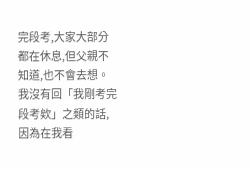完段考,大家大部分都在休息,但父親不知道,也不會去想。我沒有回「我剛考完段考欸」之類的話,因為在我看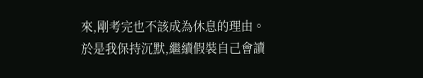來,剛考完也不該成為休息的理由。於是我保持沉默,繼續假裝自己會讀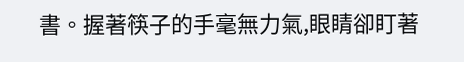書。握著筷子的手毫無力氣,眼睛卻盯著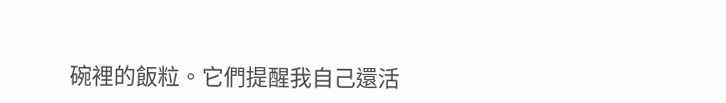碗裡的飯粒。它們提醒我自己還活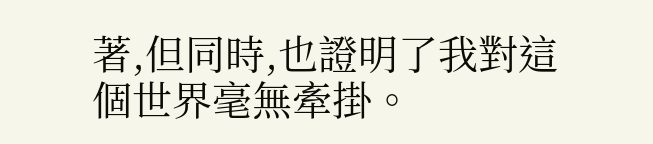著,但同時,也證明了我對這個世界毫無牽掛。